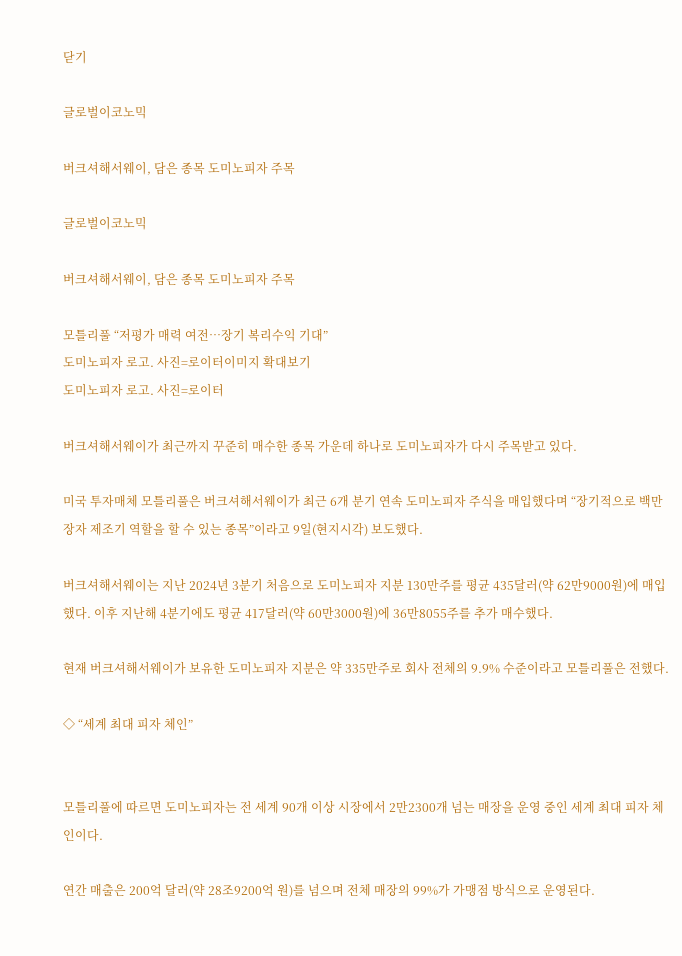닫기

글로벌이코노믹

버크셔해서웨이, 담은 종목 도미노피자 주목

글로벌이코노믹

버크셔해서웨이, 담은 종목 도미노피자 주목

모틀리풀 “저평가 매력 여전…장기 복리수익 기대”
도미노피자 로고. 사진=로이터이미지 확대보기
도미노피자 로고. 사진=로이터

버크셔해서웨이가 최근까지 꾸준히 매수한 종목 가운데 하나로 도미노피자가 다시 주목받고 있다.

미국 투자매체 모틀리풀은 버크셔해서웨이가 최근 6개 분기 연속 도미노피자 주식을 매입했다며 “장기적으로 백만장자 제조기 역할을 할 수 있는 종목”이라고 9일(현지시각) 보도했다.

버크셔해서웨이는 지난 2024년 3분기 처음으로 도미노피자 지분 130만주를 평균 435달러(약 62만9000원)에 매입했다. 이후 지난해 4분기에도 평균 417달러(약 60만3000원)에 36만8055주를 추가 매수했다.

현재 버크셔해서웨이가 보유한 도미노피자 지분은 약 335만주로 회사 전체의 9.9% 수준이라고 모틀리풀은 전했다.

◇ “세계 최대 피자 체인”


모틀리풀에 따르면 도미노피자는 전 세계 90개 이상 시장에서 2만2300개 넘는 매장을 운영 중인 세계 최대 피자 체인이다.

연간 매출은 200억 달러(약 28조9200억 원)를 넘으며 전체 매장의 99%가 가맹점 방식으로 운영된다.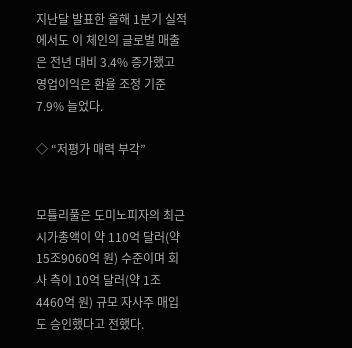지난달 발표한 올해 1분기 실적에서도 이 체인의 글로벌 매출은 전년 대비 3.4% 증가했고 영업이익은 환율 조정 기준 7.9% 늘었다.

◇ “저평가 매력 부각”


모틀리풀은 도미노피자의 최근 시가총액이 약 110억 달러(약 15조9060억 원) 수준이며 회사 측이 10억 달러(약 1조4460억 원) 규모 자사주 매입도 승인했다고 전했다.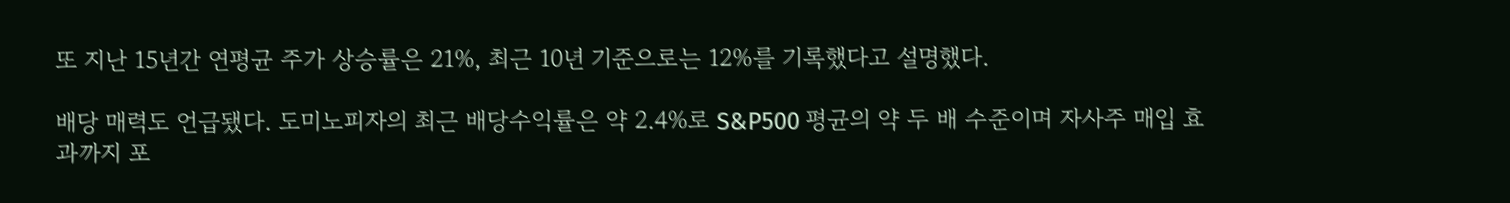또 지난 15년간 연평균 주가 상승률은 21%, 최근 10년 기준으로는 12%를 기록했다고 설명했다.

배당 매력도 언급됐다. 도미노피자의 최근 배당수익률은 약 2.4%로 S&P500 평균의 약 두 배 수준이며 자사주 매입 효과까지 포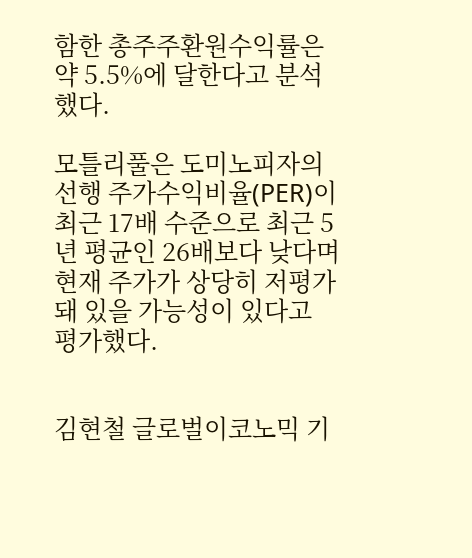함한 총주주환원수익률은 약 5.5%에 달한다고 분석했다.

모틀리풀은 도미노피자의 선행 주가수익비율(PER)이 최근 17배 수준으로 최근 5년 평균인 26배보다 낮다며 현재 주가가 상당히 저평가돼 있을 가능성이 있다고 평가했다.


김현철 글로벌이코노믹 기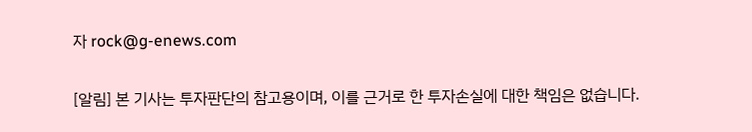자 rock@g-enews.com


[알림] 본 기사는 투자판단의 참고용이며, 이를 근거로 한 투자손실에 대한 책임은 없습니다.